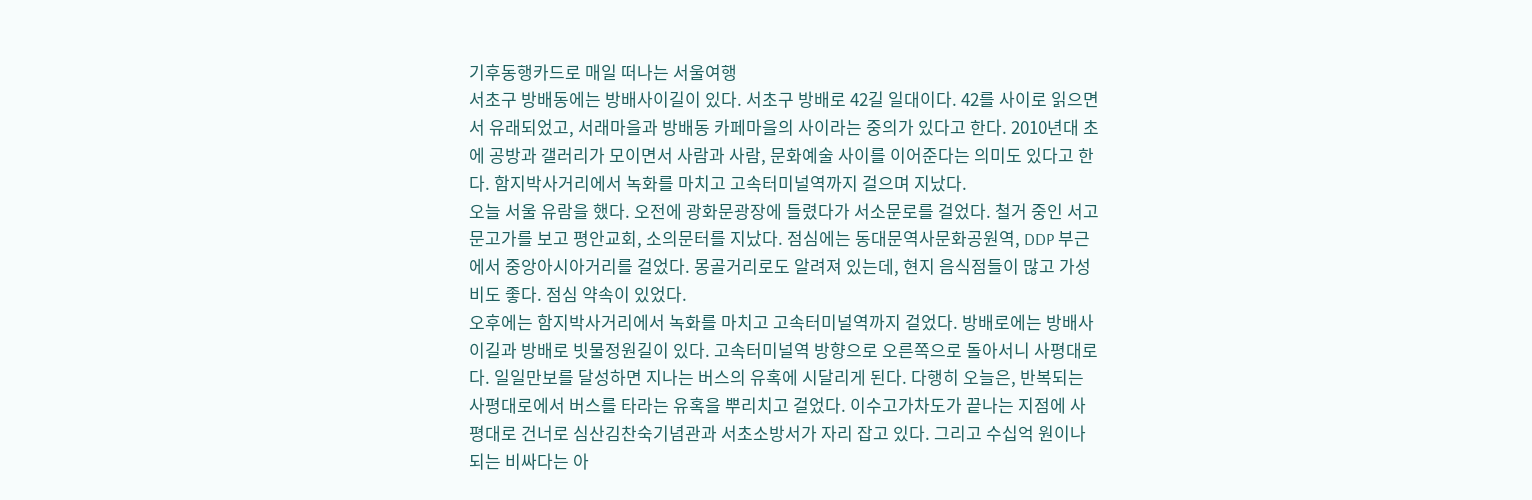기후동행카드로 매일 떠나는 서울여행
서초구 방배동에는 방배사이길이 있다. 서초구 방배로 42길 일대이다. 42를 사이로 읽으면서 유래되었고, 서래마을과 방배동 카페마을의 사이라는 중의가 있다고 한다. 2010년대 초에 공방과 갤러리가 모이면서 사람과 사람, 문화예술 사이를 이어준다는 의미도 있다고 한다. 함지박사거리에서 녹화를 마치고 고속터미널역까지 걸으며 지났다.
오늘 서울 유람을 했다. 오전에 광화문광장에 들렸다가 서소문로를 걸었다. 철거 중인 서고문고가를 보고 평안교회, 소의문터를 지났다. 점심에는 동대문역사문화공원역, DDP 부근에서 중앙아시아거리를 걸었다. 몽골거리로도 알려져 있는데, 현지 음식점들이 많고 가성비도 좋다. 점심 약속이 있었다.
오후에는 함지박사거리에서 녹화를 마치고 고속터미널역까지 걸었다. 방배로에는 방배사이길과 방배로 빗물정원길이 있다. 고속터미널역 방향으로 오른쪽으로 돌아서니 사평대로다. 일일만보를 달성하면 지나는 버스의 유혹에 시달리게 된다. 다행히 오늘은, 반복되는 사평대로에서 버스를 타라는 유혹을 뿌리치고 걸었다. 이수고가차도가 끝나는 지점에 사평대로 건너로 심산김찬숙기념관과 서초소방서가 자리 잡고 있다. 그리고 수십억 원이나 되는 비싸다는 아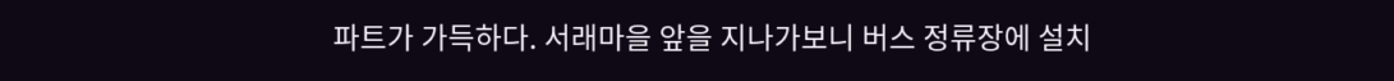파트가 가득하다. 서래마을 앞을 지나가보니 버스 정류장에 설치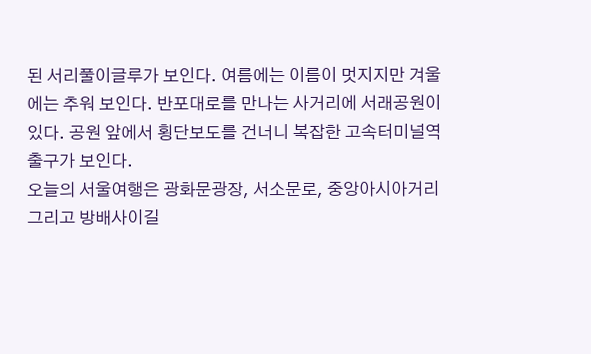된 서리풀이글루가 보인다. 여름에는 이름이 멋지지만 겨울에는 추워 보인다. 반포대로를 만나는 사거리에 서래공원이 있다. 공원 앞에서 횡단보도를 건너니 복잡한 고속터미널역 출구가 보인다.
오늘의 서울여행은 광화문광장, 서소문로, 중앙아시아거리 그리고 방배사이길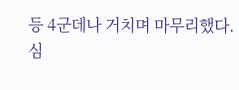등 4군데나 거치며 마무리했다.
심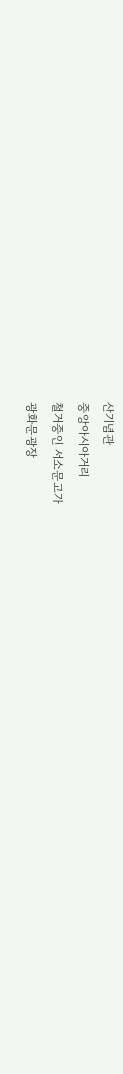산기념관
중앙아시아거리
철거중인 서소문고가
광화문광장